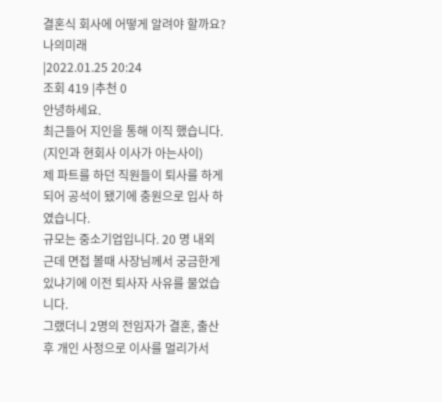결혼식 회사에 어떻게 알려야 할까요?
나의미래
|2022.01.25 20:24
조회 419 |추천 0
안녕하세요.
최근들어 지인을 통해 이직 했습니다. (지인과 현회사 이사가 아는사이)
제 파트를 하던 직원들이 퇴사를 하게 되어 공석이 됐기에 충원으로 입사 하였습니다.
규모는 중소기업입니다. 20 명 내외
근데 면접 볼때 사장님께서 궁금한게 있냐기에 이전 퇴사자 사유를 물었습니다.
그랬더니 2명의 전임자가 결혼, 출산 후 개인 사정으로 이사를 멀리가서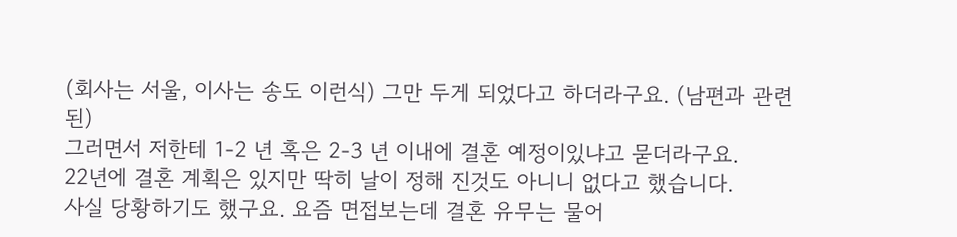(회사는 서울, 이사는 송도 이런식) 그만 두게 되었다고 하더라구요. (남편과 관련된)
그러면서 저한테 1-2 년 혹은 2-3 년 이내에 결혼 예정이있냐고 묻더라구요.
22년에 결혼 계획은 있지만 딱히 날이 정해 진것도 아니니 없다고 했습니다.
사실 당황하기도 했구요. 요즘 면접보는데 결혼 유무는 물어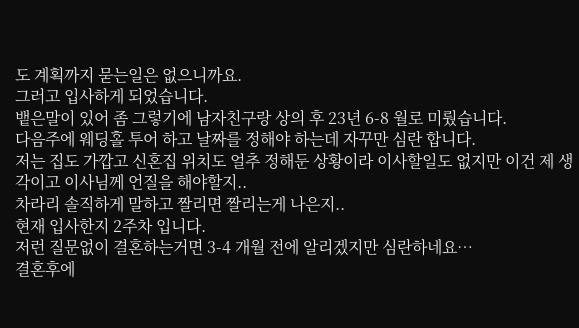도 계획까지 묻는일은 없으니까요.
그러고 입사하게 되었습니다.
뱉은말이 있어 좀 그렇기에 남자친구랑 상의 후 23년 6-8 월로 미뤘습니다.
다음주에 웨딩홀 투어 하고 날짜를 정해야 하는데 자꾸만 심란 합니다.
저는 집도 가깝고 신혼집 위치도 얼추 정해둔 상황이라 이사할일도 없지만 이건 제 생각이고 이사님께 언질을 해야할지..
차라리 솔직하게 말하고 짤리면 짤리는게 나은지..
현재 입사한지 2주차 입니다.
저런 질문없이 결혼하는거면 3-4 개월 전에 알리겠지만 심란하네요…
결혼후에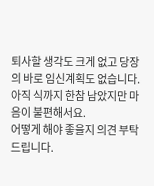퇴사할 생각도 크게 없고 당장의 바로 임신계획도 없습니다.
아직 식까지 한참 남았지만 마음이 불편해서요.
어떻게 해야 좋을지 의견 부탁드립니다.